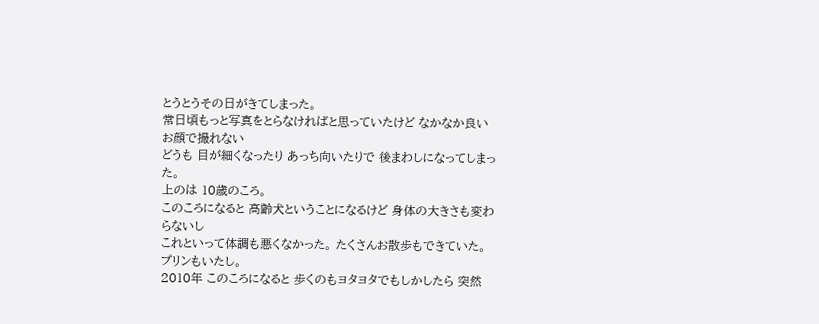とうとうその日がきてしまった。
常日頃もっと写真をとらなければと思っていたけど なかなか良いお顔で撮れない
どうも 目が細くなったり あっち向いたりで 後まわしになってしまった。
上のは 10歳のころ。
このころになると 高齢犬ということになるけど 身体の大きさも変わらないし
これといって体調も悪くなかった。 たくさんお散歩もできていた。プリンもいたし。
2010年 このころになると 歩くのもヨタヨタでもしかしたら 突然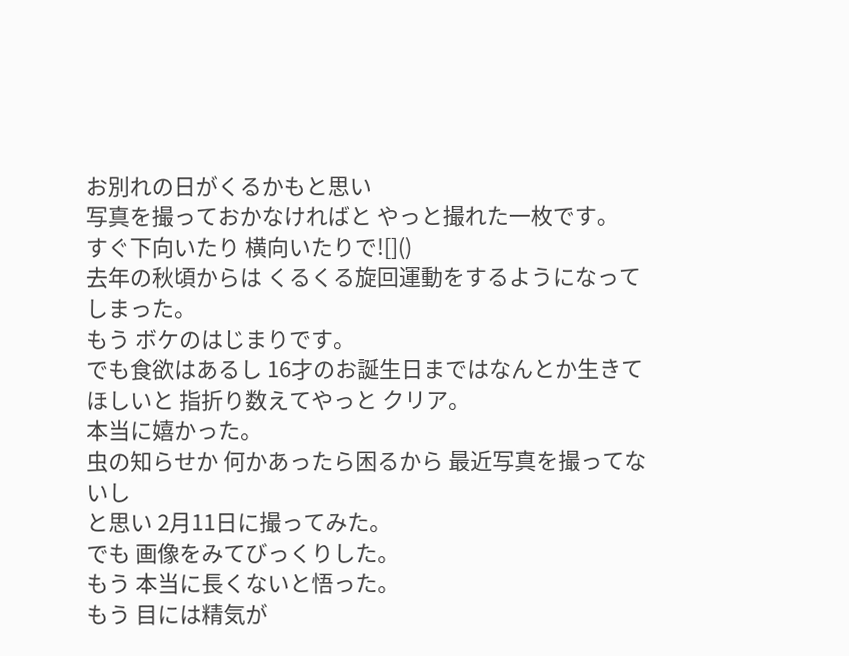お別れの日がくるかもと思い
写真を撮っておかなければと やっと撮れた一枚です。
すぐ下向いたり 横向いたりで![]()
去年の秋頃からは くるくる旋回運動をするようになってしまった。
もう ボケのはじまりです。
でも食欲はあるし 16才のお誕生日まではなんとか生きてほしいと 指折り数えてやっと クリア。
本当に嬉かった。
虫の知らせか 何かあったら困るから 最近写真を撮ってないし
と思い 2月11日に撮ってみた。
でも 画像をみてびっくりした。
もう 本当に長くないと悟った。
もう 目には精気が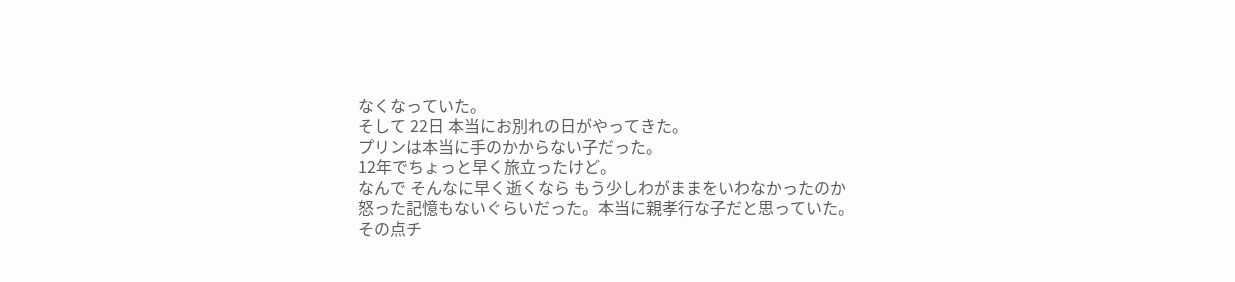なくなっていた。
そして 22日 本当にお別れの日がやってきた。
プリンは本当に手のかからない子だった。
12年でちょっと早く旅立ったけど。
なんで そんなに早く逝くなら もう少しわがままをいわなかったのか
怒った記憶もないぐらいだった。本当に親孝行な子だと思っていた。
その点チ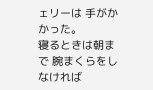ェリーは 手がかかった。
寝るときは朝まで 腕まくらをしなければ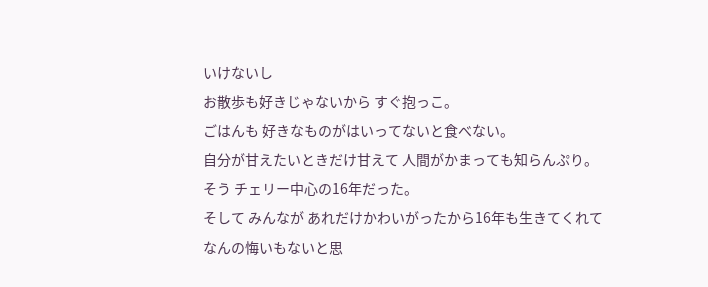いけないし
お散歩も好きじゃないから すぐ抱っこ。
ごはんも 好きなものがはいってないと食べない。
自分が甘えたいときだけ甘えて 人間がかまっても知らんぷり。
そう チェリー中心の16年だった。
そして みんなが あれだけかわいがったから16年も生きてくれて
なんの悔いもないと思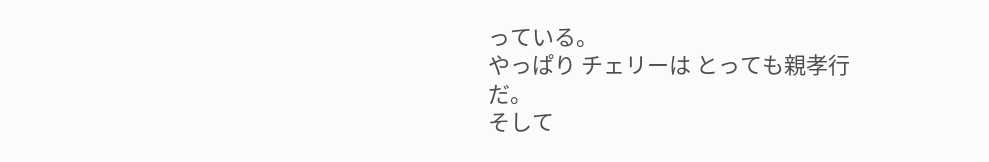っている。
やっぱり チェリーは とっても親孝行だ。
そして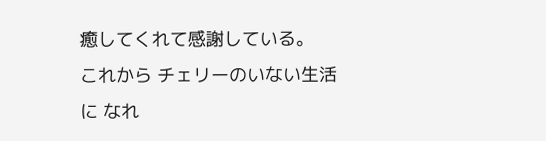癒してくれて感謝している。
これから チェリーのいない生活に なれ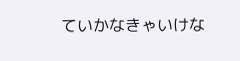ていかなきゃいけな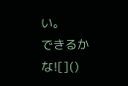い。
できるかな![]()